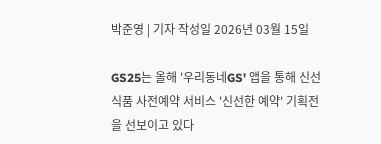박준영 | 기자 작성일 2026년 03월 15일

GS25는 올해 '우리동네GS' 앱을 통해 신선식품 사전예약 서비스 '신선한 예약' 기획전을 선보이고 있다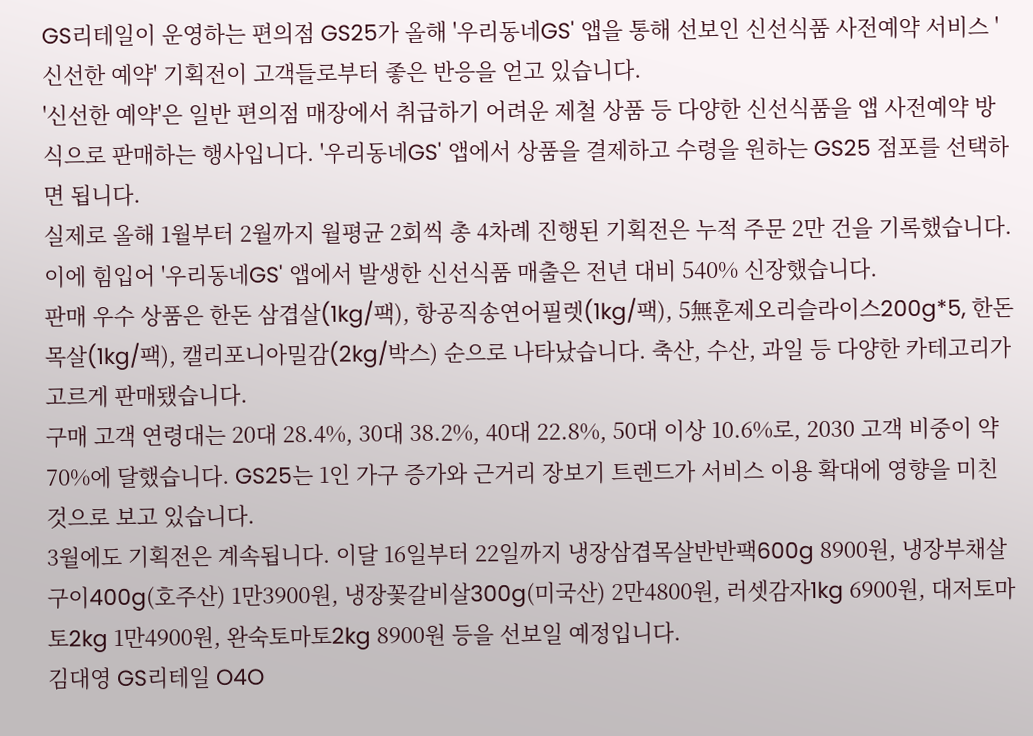GS리테일이 운영하는 편의점 GS25가 올해 '우리동네GS' 앱을 통해 선보인 신선식품 사전예약 서비스 '신선한 예약' 기획전이 고객들로부터 좋은 반응을 얻고 있습니다.
'신선한 예약'은 일반 편의점 매장에서 취급하기 어려운 제철 상품 등 다양한 신선식품을 앱 사전예약 방식으로 판매하는 행사입니다. '우리동네GS' 앱에서 상품을 결제하고 수령을 원하는 GS25 점포를 선택하면 됩니다.
실제로 올해 1월부터 2월까지 월평균 2회씩 총 4차례 진행된 기획전은 누적 주문 2만 건을 기록했습니다. 이에 힘입어 '우리동네GS' 앱에서 발생한 신선식품 매출은 전년 대비 540% 신장했습니다.
판매 우수 상품은 한돈 삼겹살(1kg/팩), 항공직송연어필렛(1kg/팩), 5無훈제오리슬라이스200g*5, 한돈 목살(1kg/팩), 캘리포니아밀감(2kg/박스) 순으로 나타났습니다. 축산, 수산, 과일 등 다양한 카테고리가 고르게 판매됐습니다.
구매 고객 연령대는 20대 28.4%, 30대 38.2%, 40대 22.8%, 50대 이상 10.6%로, 2030 고객 비중이 약 70%에 달했습니다. GS25는 1인 가구 증가와 근거리 장보기 트렌드가 서비스 이용 확대에 영향을 미친 것으로 보고 있습니다.
3월에도 기획전은 계속됩니다. 이달 16일부터 22일까지 냉장삼겹목살반반팩600g 8900원, 냉장부채살구이400g(호주산) 1만3900원, 냉장꽃갈비살300g(미국산) 2만4800원, 러셋감자1kg 6900원, 대저토마토2kg 1만4900원, 완숙토마토2kg 8900원 등을 선보일 예정입니다.
김대영 GS리테일 O4O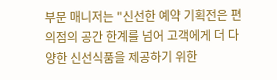부문 매니저는 "신선한 예약 기획전은 편의점의 공간 한계를 넘어 고객에게 더 다양한 신선식품을 제공하기 위한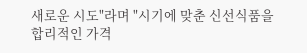새로운 시도"라며 "시기에 맞춘 신선식품을 합리적인 가격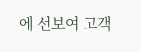에 선보여 고객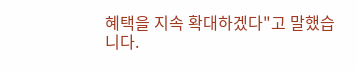혜택을 지속 확대하겠다"고 말했습니다.